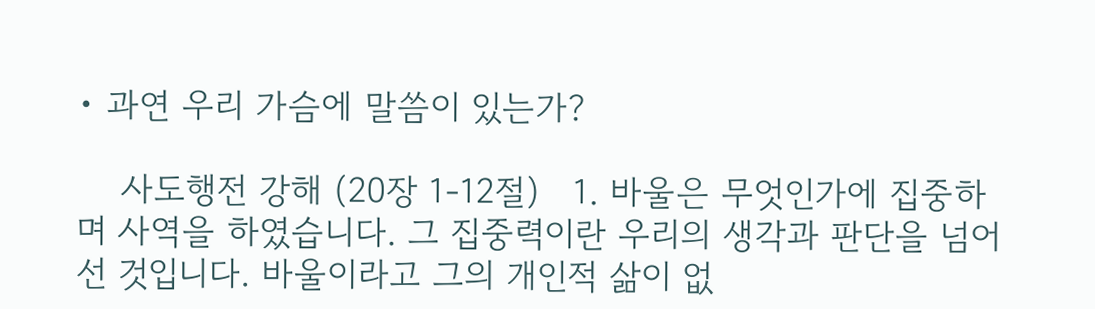• 과연 우리 가슴에 말씀이 있는가?

    사도행전 강해 (20장 1-12절)   1. 바울은 무엇인가에 집중하며 사역을 하였습니다. 그 집중력이란 우리의 생각과 판단을 넘어선 것입니다. 바울이라고 그의 개인적 삶이 없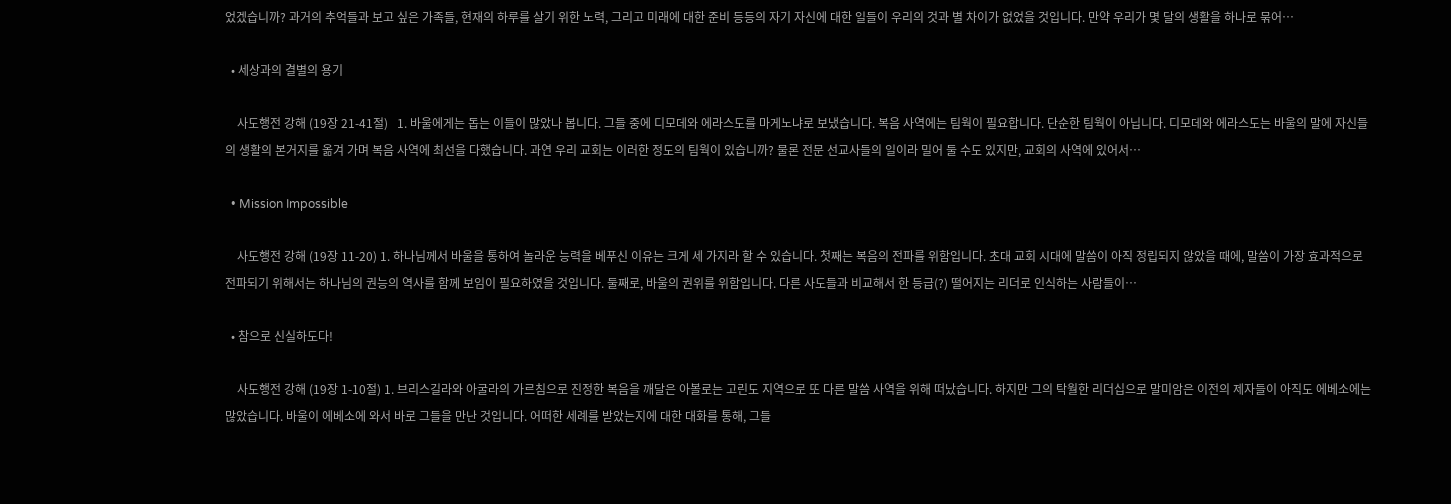었겠습니까? 과거의 추억들과 보고 싶은 가족들, 현재의 하루를 살기 위한 노력, 그리고 미래에 대한 준비 등등의 자기 자신에 대한 일들이 우리의 것과 별 차이가 없었을 것입니다. 만약 우리가 몇 달의 생활을 하나로 묶어…

  • 세상과의 결별의 용기

    사도행전 강해 (19장 21-41절)   1. 바울에게는 돕는 이들이 많았나 봅니다. 그들 중에 디모데와 에라스도를 마게노냐로 보냈습니다. 복음 사역에는 팀웍이 필요합니다. 단순한 팀웍이 아닙니다. 디모데와 에라스도는 바울의 말에 자신들의 생활의 본거지를 옮겨 가며 복음 사역에 최선을 다했습니다. 과연 우리 교회는 이러한 정도의 팀웍이 있습니까? 물론 전문 선교사들의 일이라 밀어 둘 수도 있지만, 교회의 사역에 있어서…

  • Mission Impossible

    사도행전 강해 (19장 11-20) 1. 하나님께서 바울을 통하여 놀라운 능력을 베푸신 이유는 크게 세 가지라 할 수 있습니다. 첫째는 복음의 전파를 위함입니다. 초대 교회 시대에 말씀이 아직 정립되지 않았을 때에, 말씀이 가장 효과적으로 전파되기 위해서는 하나님의 권능의 역사를 함께 보임이 필요하였을 것입니다. 둘째로, 바울의 권위를 위함입니다. 다른 사도들과 비교해서 한 등급(?) 떨어지는 리더로 인식하는 사람들이…

  • 참으로 신실하도다!

    사도행전 강해 (19장 1-10절) 1. 브리스길라와 아굴라의 가르침으로 진정한 복음을 깨달은 아볼로는 고린도 지역으로 또 다른 말씀 사역을 위해 떠났습니다. 하지만 그의 탁월한 리더십으로 말미암은 이전의 제자들이 아직도 에베소에는 많았습니다. 바울이 에베소에 와서 바로 그들을 만난 것입니다. 어떠한 세례를 받았는지에 대한 대화를 통해, 그들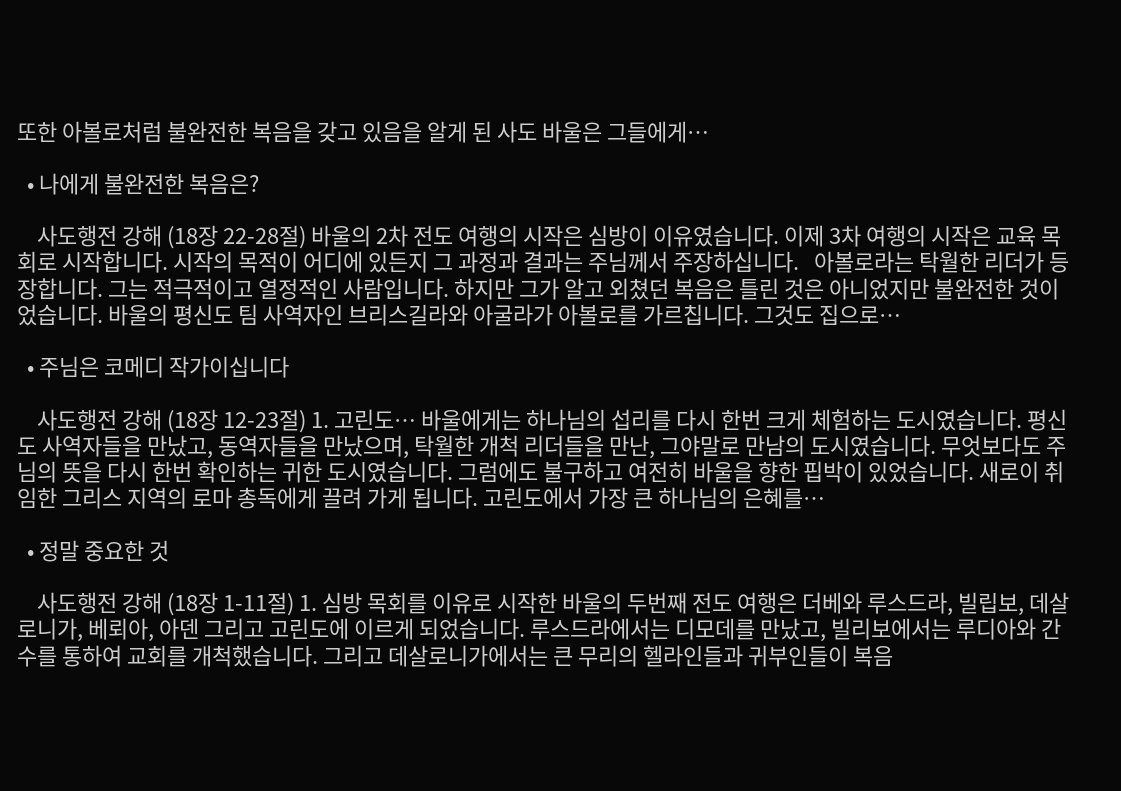또한 아볼로처럼 불완전한 복음을 갖고 있음을 알게 된 사도 바울은 그들에게…

  • 나에게 불완전한 복음은?

    사도행전 강해 (18장 22-28절) 바울의 2차 전도 여행의 시작은 심방이 이유였습니다. 이제 3차 여행의 시작은 교육 목회로 시작합니다. 시작의 목적이 어디에 있든지 그 과정과 결과는 주님께서 주장하십니다.   아볼로라는 탁월한 리더가 등장합니다. 그는 적극적이고 열정적인 사람입니다. 하지만 그가 알고 외쳤던 복음은 틀린 것은 아니었지만 불완전한 것이었습니다. 바울의 평신도 팀 사역자인 브리스길라와 아굴라가 아볼로를 가르칩니다. 그것도 집으로…

  • 주님은 코메디 작가이십니다

    사도행전 강해 (18장 12-23절) 1. 고린도… 바울에게는 하나님의 섭리를 다시 한번 크게 체험하는 도시였습니다. 평신도 사역자들을 만났고, 동역자들을 만났으며, 탁월한 개척 리더들을 만난, 그야말로 만남의 도시였습니다. 무엇보다도 주님의 뜻을 다시 한번 확인하는 귀한 도시였습니다. 그럼에도 불구하고 여전히 바울을 향한 핍박이 있었습니다. 새로이 취임한 그리스 지역의 로마 총독에게 끌려 가게 됩니다. 고린도에서 가장 큰 하나님의 은혜를…

  • 정말 중요한 것

    사도행전 강해 (18장 1-11절) 1. 심방 목회를 이유로 시작한 바울의 두번째 전도 여행은 더베와 루스드라, 빌립보, 데살로니가, 베뢰아, 아덴 그리고 고린도에 이르게 되었습니다. 루스드라에서는 디모데를 만났고, 빌리보에서는 루디아와 간수를 통하여 교회를 개척했습니다. 그리고 데살로니가에서는 큰 무리의 헬라인들과 귀부인들이 복음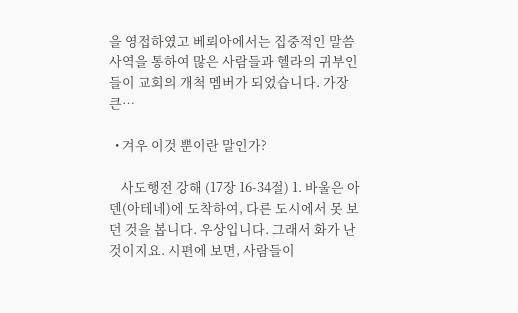을 영접하였고 베뢰아에서는 집중적인 말씀 사역을 통하여 많은 사람들과 헬라의 귀부인들이 교회의 개척 멤버가 되었습니다. 가장 큰…

  • 겨우 이것 뿐이란 말인가?

    사도행전 강해 (17장 16-34절) 1. 바울은 아덴(아테네)에 도착하여, 다른 도시에서 못 보던 것을 봅니다. 우상입니다. 그래서 화가 난 것이지요. 시편에 보면, 사람들이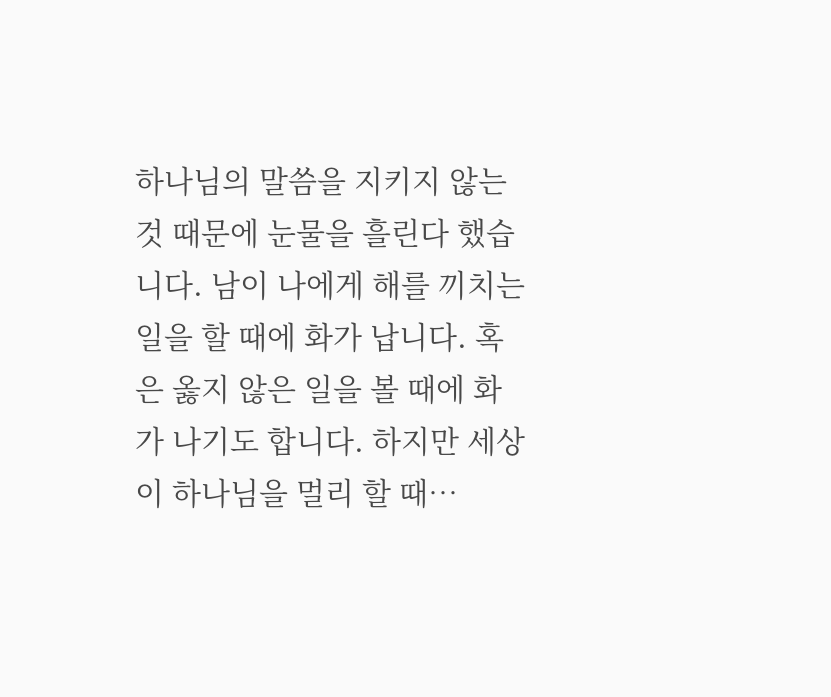하나님의 말씀을 지키지 않는 것 때문에 눈물을 흘린다 했습니다. 남이 나에게 해를 끼치는 일을 할 때에 화가 납니다. 혹은 옳지 않은 일을 볼 때에 화가 나기도 합니다. 하지만 세상이 하나님을 멀리 할 때…